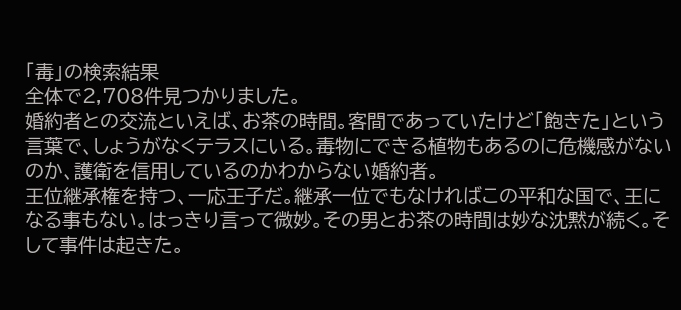「毒」の検索結果
全体で2,708件見つかりました。
婚約者との交流といえば、お茶の時間。客間であっていたけど「飽きた」という言葉で、しょうがなくテラスにいる。毒物にできる植物もあるのに危機感がないのか、護衛を信用しているのかわからない婚約者。
王位継承権を持つ、一応王子だ。継承一位でもなければこの平和な国で、王になる事もない。はっきり言って微妙。その男とお茶の時間は妙な沈黙が続く。そして事件は起きた。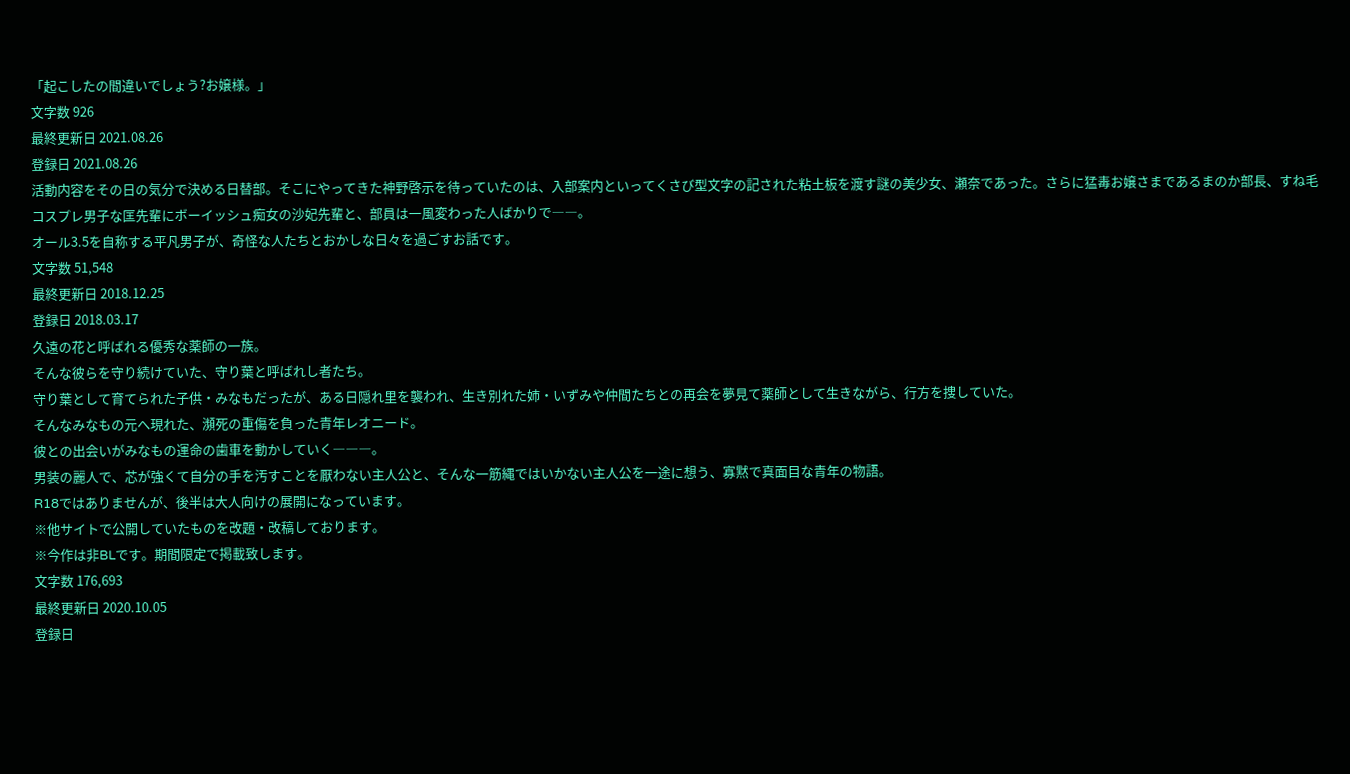「起こしたの間違いでしょう?お嬢様。」
文字数 926
最終更新日 2021.08.26
登録日 2021.08.26
活動内容をその日の気分で決める日替部。そこにやってきた神野啓示を待っていたのは、入部案内といってくさび型文字の記された粘土板を渡す謎の美少女、瀬奈であった。さらに猛毒お嬢さまであるまのか部長、すね毛コスプレ男子な匡先輩にボーイッシュ痴女の沙妃先輩と、部員は一風変わった人ばかりで――。
オール3.5を自称する平凡男子が、奇怪な人たちとおかしな日々を過ごすお話です。
文字数 51,548
最終更新日 2018.12.25
登録日 2018.03.17
久遠の花と呼ばれる優秀な薬師の一族。
そんな彼らを守り続けていた、守り葉と呼ばれし者たち。
守り葉として育てられた子供・みなもだったが、ある日隠れ里を襲われ、生き別れた姉・いずみや仲間たちとの再会を夢見て薬師として生きながら、行方を捜していた。
そんなみなもの元へ現れた、瀕死の重傷を負った青年レオニード。
彼との出会いがみなもの運命の歯車を動かしていく―――。
男装の麗人で、芯が強くて自分の手を汚すことを厭わない主人公と、そんな一筋縄ではいかない主人公を一途に想う、寡黙で真面目な青年の物語。
R18ではありませんが、後半は大人向けの展開になっています。
※他サイトで公開していたものを改題・改稿しております。
※今作は非BLです。期間限定で掲載致します。
文字数 176,693
最終更新日 2020.10.05
登録日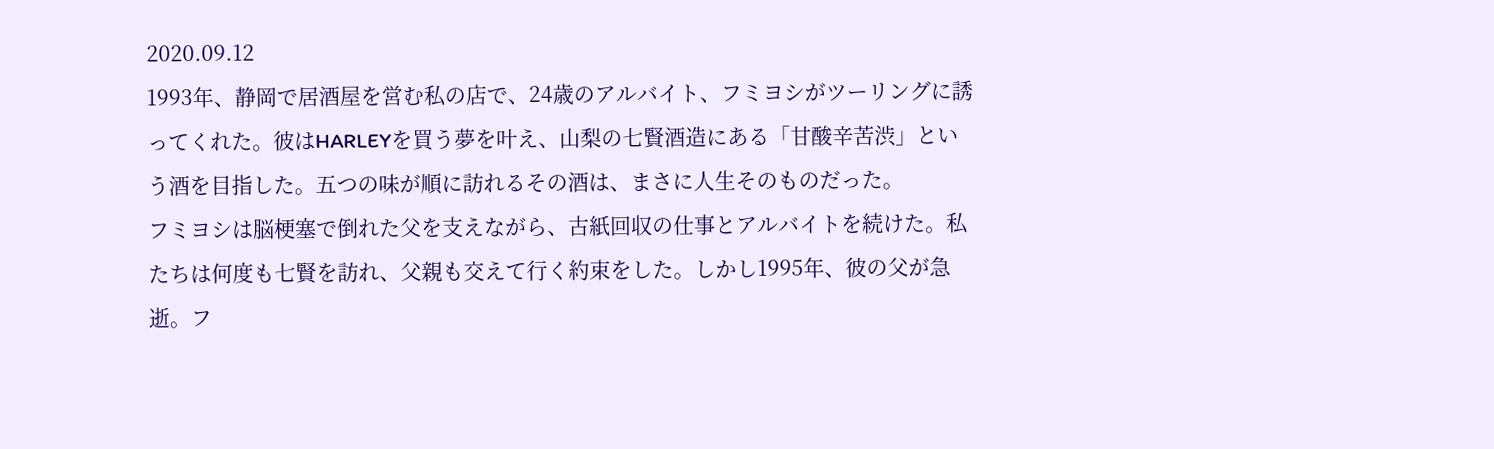2020.09.12
1993年、静岡で居酒屋を営む私の店で、24歳のアルバイト、フミヨシがツーリングに誘ってくれた。彼はHARLEYを買う夢を叶え、山梨の七賢酒造にある「甘酸辛苦渋」という酒を目指した。五つの味が順に訪れるその酒は、まさに人生そのものだった。
フミヨシは脳梗塞で倒れた父を支えながら、古紙回収の仕事とアルバイトを続けた。私たちは何度も七賢を訪れ、父親も交えて行く約束をした。しかし1995年、彼の父が急逝。フ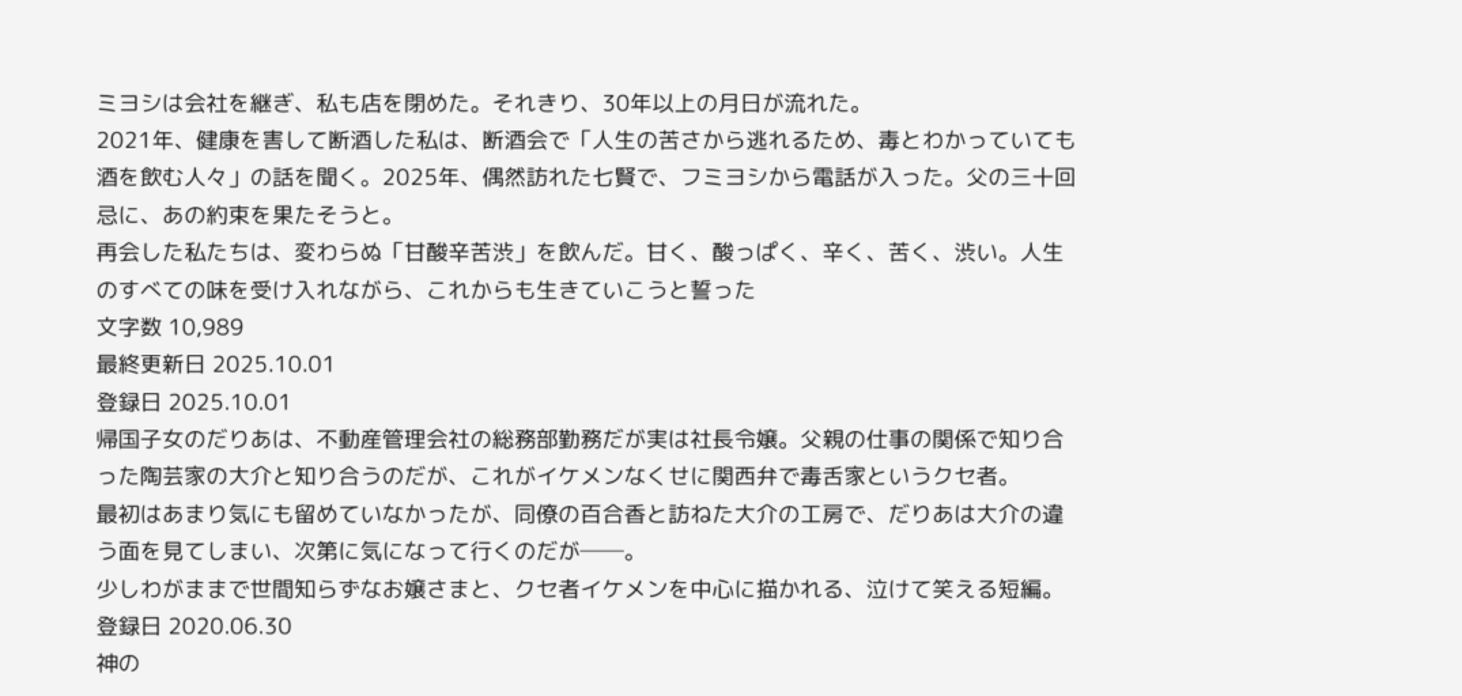ミヨシは会社を継ぎ、私も店を閉めた。それきり、30年以上の月日が流れた。
2021年、健康を害して断酒した私は、断酒会で「人生の苦さから逃れるため、毒とわかっていても酒を飲む人々」の話を聞く。2025年、偶然訪れた七賢で、フミヨシから電話が入った。父の三十回忌に、あの約束を果たそうと。
再会した私たちは、変わらぬ「甘酸辛苦渋」を飲んだ。甘く、酸っぱく、辛く、苦く、渋い。人生のすべての味を受け入れながら、これからも生きていこうと誓った
文字数 10,989
最終更新日 2025.10.01
登録日 2025.10.01
帰国子女のだりあは、不動産管理会社の総務部勤務だが実は社長令嬢。父親の仕事の関係で知り合った陶芸家の大介と知り合うのだが、これがイケメンなくせに関西弁で毒舌家というクセ者。
最初はあまり気にも留めていなかったが、同僚の百合香と訪ねた大介の工房で、だりあは大介の違う面を見てしまい、次第に気になって行くのだが──。
少しわがままで世間知らずなお嬢さまと、クセ者イケメンを中心に描かれる、泣けて笑える短編。
登録日 2020.06.30
神の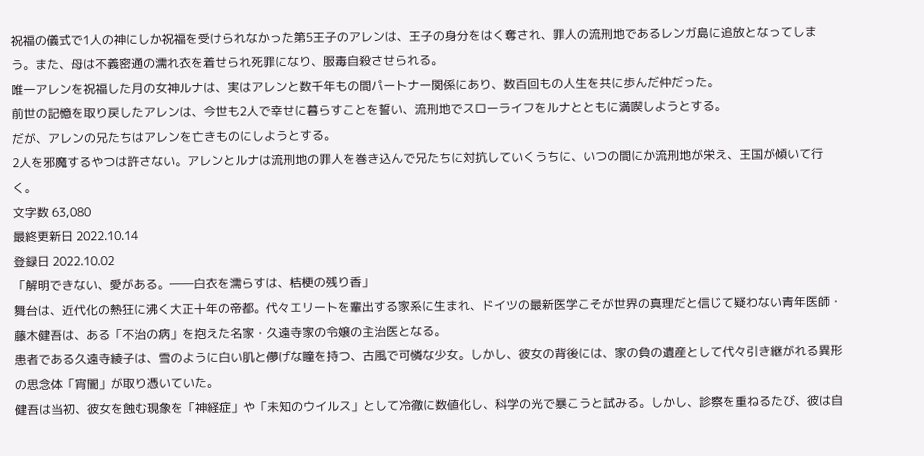祝福の儀式で1人の神にしか祝福を受けられなかった第5王子のアレンは、王子の身分をはく奪され、罪人の流刑地であるレンガ島に追放となってしまう。また、母は不義密通の濡れ衣を着せられ死罪になり、服毒自殺させられる。
唯一アレンを祝福した月の女神ルナは、実はアレンと数千年もの間パートナー関係にあり、数百回もの人生を共に歩んだ仲だった。
前世の記憶を取り戻したアレンは、今世も2人で幸せに暮らすことを誓い、流刑地でスローライフをルナとともに満喫しようとする。
だが、アレンの兄たちはアレンを亡きものにしようとする。
2人を邪魔するやつは許さない。アレンとルナは流刑地の罪人を巻き込んで兄たちに対抗していくうちに、いつの間にか流刑地が栄え、王国が傾いて行く。
文字数 63,080
最終更新日 2022.10.14
登録日 2022.10.02
「解明できない、愛がある。――白衣を濡らすは、桔梗の残り香」
舞台は、近代化の熱狂に沸く大正十年の帝都。代々エリートを輩出する家系に生まれ、ドイツの最新医学こそが世界の真理だと信じて疑わない青年医師・藤木健吾は、ある「不治の病」を抱えた名家・久遠寺家の令嬢の主治医となる。
患者である久遠寺綾子は、雪のように白い肌と儚げな瞳を持つ、古風で可憐な少女。しかし、彼女の背後には、家の負の遺産として代々引き継がれる異形の思念体「宵闇」が取り憑いていた。
健吾は当初、彼女を蝕む現象を「神経症」や「未知のウイルス」として冷徹に数値化し、科学の光で暴こうと試みる。しかし、診察を重ねるたび、彼は自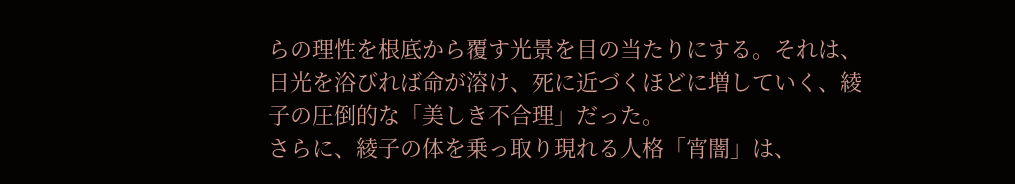らの理性を根底から覆す光景を目の当たりにする。それは、日光を浴びれば命が溶け、死に近づくほどに増していく、綾子の圧倒的な「美しき不合理」だった。
さらに、綾子の体を乗っ取り現れる人格「宵闇」は、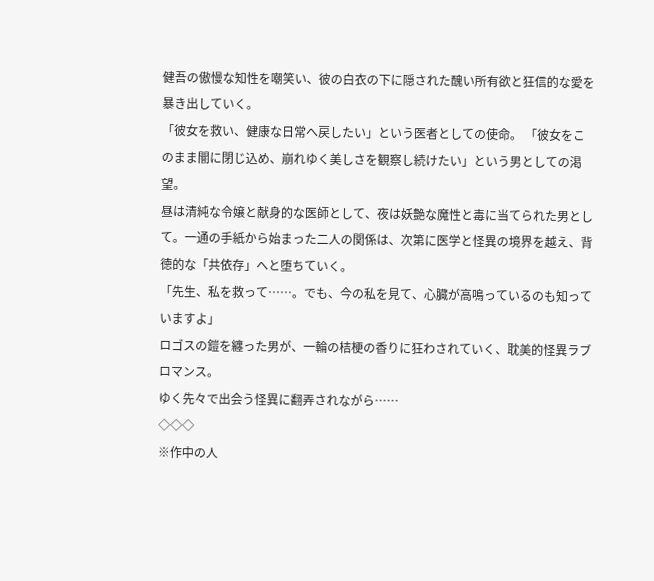健吾の傲慢な知性を嘲笑い、彼の白衣の下に隠された醜い所有欲と狂信的な愛を暴き出していく。
「彼女を救い、健康な日常へ戻したい」という医者としての使命。 「彼女をこのまま闇に閉じ込め、崩れゆく美しさを観察し続けたい」という男としての渇望。
昼は清純な令嬢と献身的な医師として、夜は妖艶な魔性と毒に当てられた男として。一通の手紙から始まった二人の関係は、次第に医学と怪異の境界を越え、背徳的な「共依存」へと堕ちていく。
「先生、私を救って……。でも、今の私を見て、心臓が高鳴っているのも知っていますよ」
ロゴスの鎧を纏った男が、一輪の桔梗の香りに狂わされていく、耽美的怪異ラブロマンス。
ゆく先々で出会う怪異に翻弄されながら……
◇◇◇
※作中の人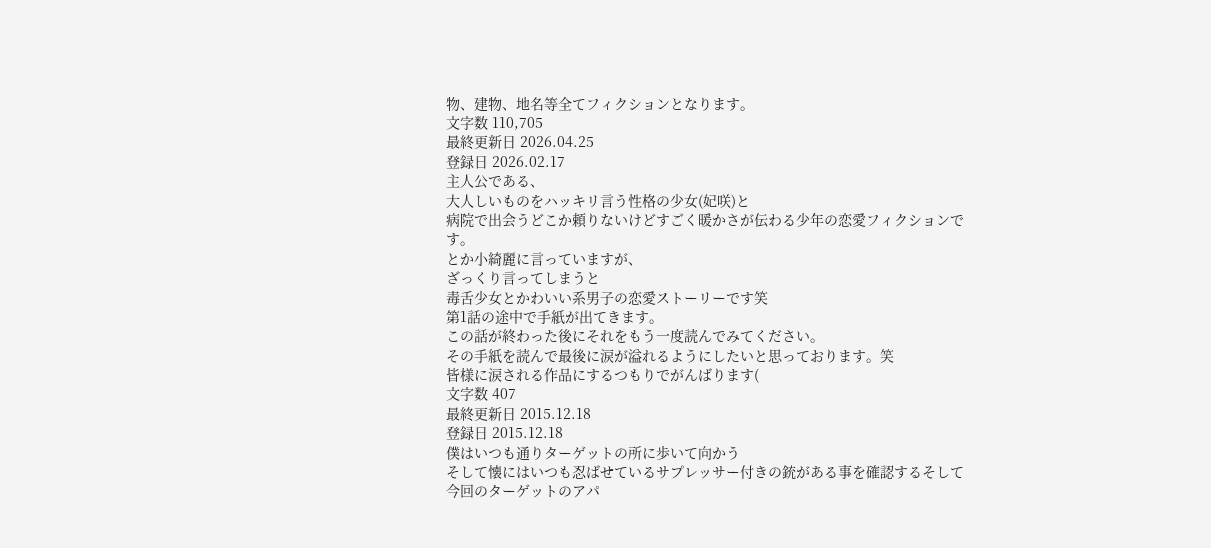物、建物、地名等全てフィクションとなります。
文字数 110,705
最終更新日 2026.04.25
登録日 2026.02.17
主人公である、
大人しいものをハッキリ言う性格の少女(妃咲)と
病院で出会うどこか頼りないけどすごく暖かさが伝わる少年の恋愛フィクションです。
とか小綺麗に言っていますが、
ざっくり言ってしまうと
毒舌少女とかわいい系男子の恋愛ストーリーです笑
第1話の途中で手紙が出てきます。
この話が終わった後にそれをもう一度読んでみてください。
その手紙を読んで最後に涙が溢れるようにしたいと思っております。笑
皆様に涙される作品にするつもりでがんばります(
文字数 407
最終更新日 2015.12.18
登録日 2015.12.18
僕はいつも通りターゲットの所に歩いて向かう
そして懐にはいつも忍ばせているサプレッサー付きの銃がある事を確認するそして今回のターゲットのアパ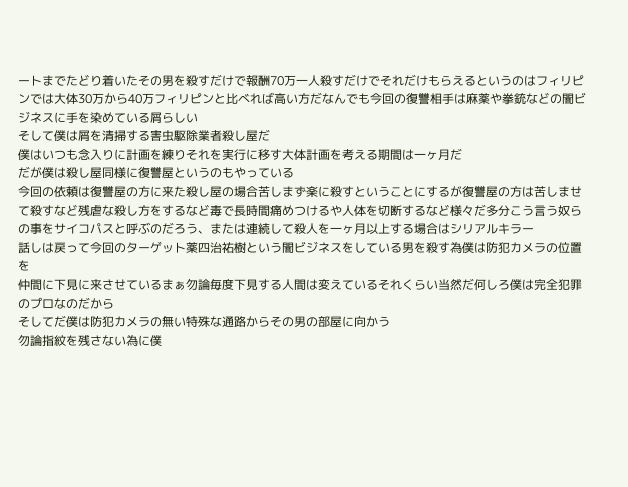ートまでたどり着いたその男を殺すだけで報酬70万一人殺すだけでそれだけもらえるというのはフィリピンでは大体30万から40万フィリピンと比べれば高い方だなんでも今回の復讐相手は麻薬や拳銃などの闇ビジネスに手を染めている屑らしい
そして僕は屑を清掃する害虫駆除業者殺し屋だ
僕はいつも念入りに計画を練りそれを実行に移す大体計画を考える期間は一ヶ月だ
だが僕は殺し屋同様に復讐屋というのもやっている
今回の依頼は復讐屋の方に来た殺し屋の場合苦しまず楽に殺すということにするが復讐屋の方は苦しませて殺すなど残虐な殺し方をするなど毒で長時間痛めつけるや人体を切断するなど様々だ多分こう言う奴らの事をサイコパスと呼ぶのだろう、または連続して殺人を一ヶ月以上する場合はシリアルキラー
話しは戻って今回のターゲット薬四治祐樹という闇ビジネスをしている男を殺す為僕は防犯カメラの位置を
仲間に下見に来させているまぁ勿論毎度下見する人間は変えているそれくらい当然だ何しろ僕は完全犯罪のプロなのだから
そしてだ僕は防犯カメラの無い特殊な通路からその男の部屋に向かう
勿論指紋を残さない為に僕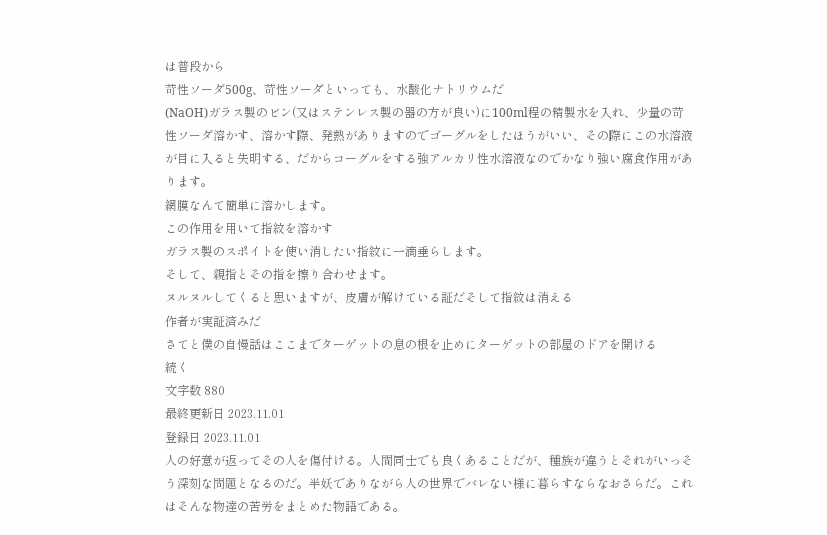は普段から
苛性ソーダ500g、苛性ソーダといっても、水酸化ナトリウムだ
(NaOH)ガラス製のビン(又はステンレス製の器の方が良い)に100ml程の精製水を入れ、少量の苛性ソーダ溶かす、溶かす際、発熱がありますのでゴーグルをしたほうがいい、その際にこの水溶液が目に入ると失明する、だからコーグルをする強アルカリ性水溶液なのでかなり強い腐食作用があります。
網膜なんて簡単に溶かします。
この作用を用いて指紋を溶かす
ガラス製のスポイトを使い消したい指紋に一滴垂らします。
そして、親指とその指を擦り合わせます。
ヌルヌルしてくると思いますが、皮膚が解けている証だそして指紋は消える
作者が実証済みだ
さてと僕の自慢話はここまでターゲットの息の根を止めにターゲットの部屋のドアを開ける
続く
文字数 880
最終更新日 2023.11.01
登録日 2023.11.01
人の好意が返ってその人を傷付ける。人間同士でも良くあることだが、種族が違うとそれがいっそう深刻な問題となるのだ。半妖でありながら人の世界でバレない様に暮らすならなおさらだ。これはそんな物達の苦労をまとめた物語である。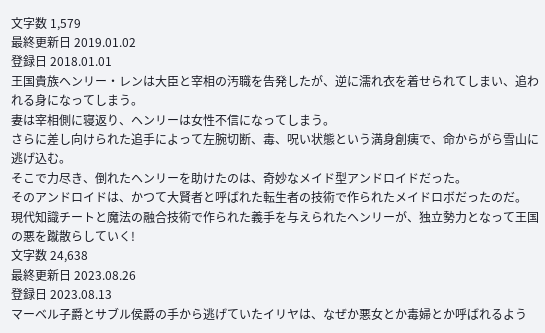文字数 1,579
最終更新日 2019.01.02
登録日 2018.01.01
王国貴族ヘンリー・レンは大臣と宰相の汚職を告発したが、逆に濡れ衣を着せられてしまい、追われる身になってしまう。
妻は宰相側に寝返り、ヘンリーは女性不信になってしまう。
さらに差し向けられた追手によって左腕切断、毒、呪い状態という満身創痍で、命からがら雪山に逃げ込む。
そこで力尽き、倒れたヘンリーを助けたのは、奇妙なメイド型アンドロイドだった。
そのアンドロイドは、かつて大賢者と呼ばれた転生者の技術で作られたメイドロボだったのだ。
現代知識チートと魔法の融合技術で作られた義手を与えられたヘンリーが、独立勢力となって王国の悪を蹴散らしていく!
文字数 24,638
最終更新日 2023.08.26
登録日 2023.08.13
マーベル子爵とサブル侯爵の手から逃げていたイリヤは、なぜか悪女とか毒婦とか呼ばれるよう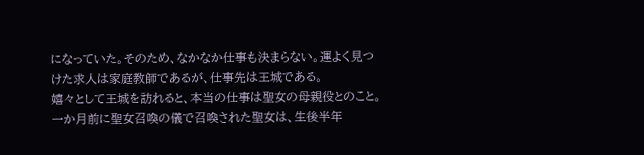になっていた。そのため、なかなか仕事も決まらない。運よく見つけた求人は家庭教師であるが、仕事先は王城である。
嬉々として王城を訪れると、本当の仕事は聖女の母親役とのこと。一か月前に聖女召喚の儀で召喚された聖女は、生後半年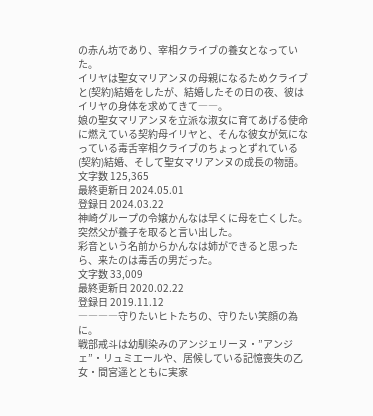の赤ん坊であり、宰相クライブの養女となっていた。
イリヤは聖女マリアンヌの母親になるためクライブと(契約)結婚をしたが、結婚したその日の夜、彼はイリヤの身体を求めてきて――。
娘の聖女マリアンヌを立派な淑女に育てあげる使命に燃えている契約母イリヤと、そんな彼女が気になっている毒舌宰相クライブのちょっとずれている(契約)結婚、そして聖女マリアンヌの成長の物語。
文字数 125,365
最終更新日 2024.05.01
登録日 2024.03.22
神崎グループの令嬢かんなは早くに母を亡くした。
突然父が養子を取ると言い出した。
彩音という名前からかんなは姉ができると思ったら、来たのは毒舌の男だった。
文字数 33,009
最終更新日 2020.02.22
登録日 2019.11.12
――――守りたいヒトたちの、守りたい笑顔の為に。
戦部戒斗は幼馴染みのアンジェリーヌ・”アンジェ”・リュミエールや、居候している記憶喪失の乙女・間宮遥とともに実家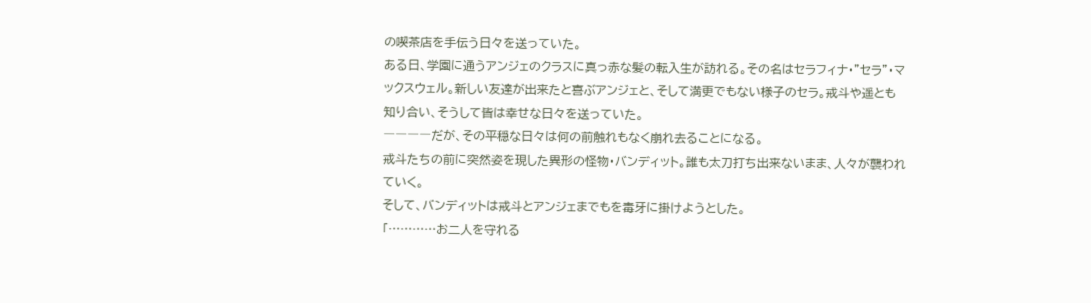の喫茶店を手伝う日々を送っていた。
ある日、学園に通うアンジェのクラスに真っ赤な髪の転入生が訪れる。その名はセラフィナ・”セラ”・マックスウェル。新しい友達が出来たと喜ぶアンジェと、そして満更でもない様子のセラ。戒斗や遥とも知り合い、そうして皆は幸せな日々を送っていた。
――――だが、その平穏な日々は何の前触れもなく崩れ去ることになる。
戒斗たちの前に突然姿を現した異形の怪物・バンディット。誰も太刀打ち出来ないまま、人々が襲われていく。
そして、バンディットは戒斗とアンジェまでもを毒牙に掛けようとした。
「…………お二人を守れる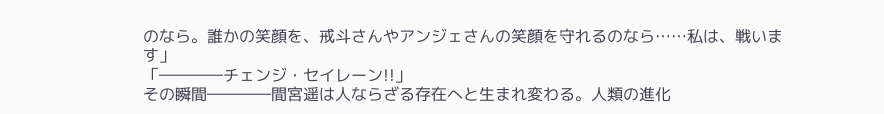のなら。誰かの笑顔を、戒斗さんやアンジェさんの笑顔を守れるのなら……私は、戦います」
「――――チェンジ・セイレーン!!」
その瞬間――――間宮遥は人ならざる存在へと生まれ変わる。人類の進化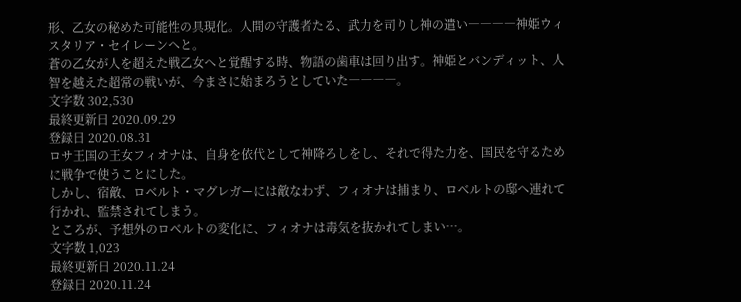形、乙女の秘めた可能性の具現化。人間の守護者たる、武力を司りし神の遣い――――神姫ウィスタリア・セイレーンへと。
蒼の乙女が人を超えた戦乙女へと覚醒する時、物語の歯車は回り出す。神姫とバンディット、人智を越えた超常の戦いが、今まさに始まろうとしていた――――。
文字数 302,530
最終更新日 2020.09.29
登録日 2020.08.31
ロサ王国の王女フィオナは、自身を依代として神降ろしをし、それで得た力を、国民を守るために戦争で使うことにした。
しかし、宿敵、ロベルト・マグレガーには敵なわず、フィオナは捕まり、ロベルトの邸へ連れて行かれ、監禁されてしまう。
ところが、予想外のロベルトの変化に、フィオナは毒気を抜かれてしまい…。
文字数 1,023
最終更新日 2020.11.24
登録日 2020.11.24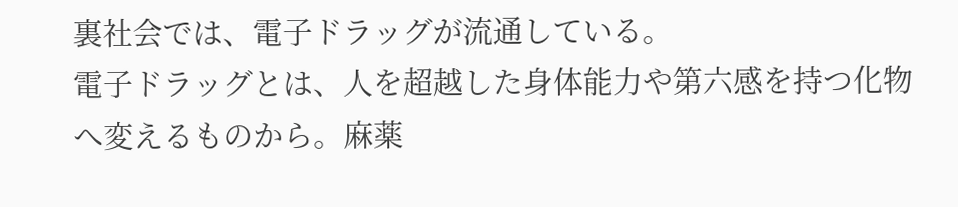裏社会では、電子ドラッグが流通している。
電子ドラッグとは、人を超越した身体能力や第六感を持つ化物へ変えるものから。麻薬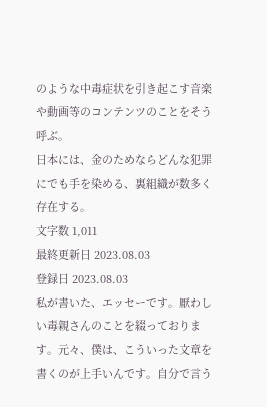のような中毒症状を引き起こす音楽や動画等のコンテンツのことをそう呼ぶ。
日本には、金のためならどんな犯罪にでも手を染める、裏組織が数多く存在する。
文字数 1,011
最終更新日 2023.08.03
登録日 2023.08.03
私が書いた、エッセーです。厭わしい毒親さんのことを綴っております。元々、僕は、こういった文章を書くのが上手いんです。自分で言う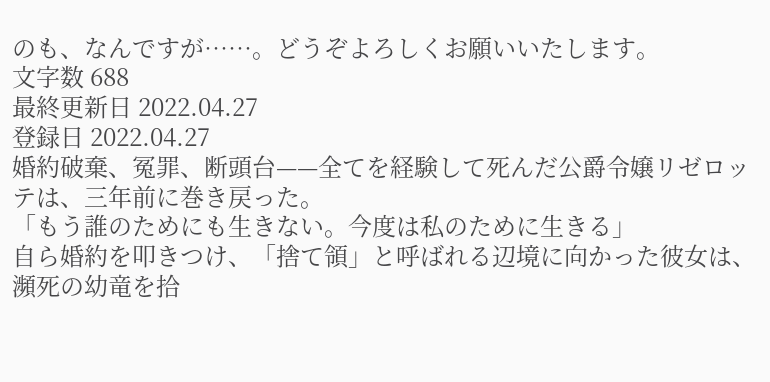のも、なんですが……。どうぞよろしくお願いいたします。
文字数 688
最終更新日 2022.04.27
登録日 2022.04.27
婚約破棄、冤罪、断頭台——全てを経験して死んだ公爵令嬢リゼロッテは、三年前に巻き戻った。
「もう誰のためにも生きない。今度は私のために生きる」
自ら婚約を叩きつけ、「捨て領」と呼ばれる辺境に向かった彼女は、瀕死の幼竜を拾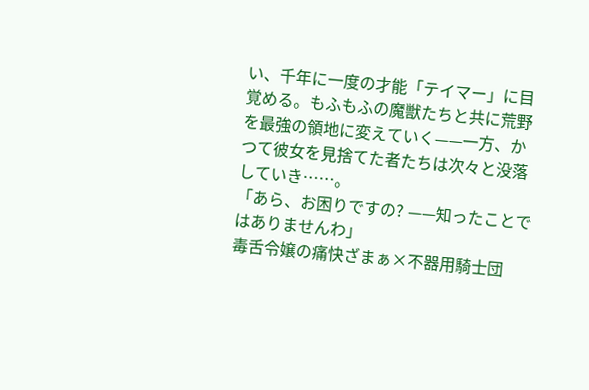い、千年に一度の才能「テイマー」に目覚める。もふもふの魔獣たちと共に荒野を最強の領地に変えていく——一方、かつて彼女を見捨てた者たちは次々と没落していき……。
「あら、お困りですの? ——知ったことではありませんわ」
毒舌令嬢の痛快ざまぁ×不器用騎士団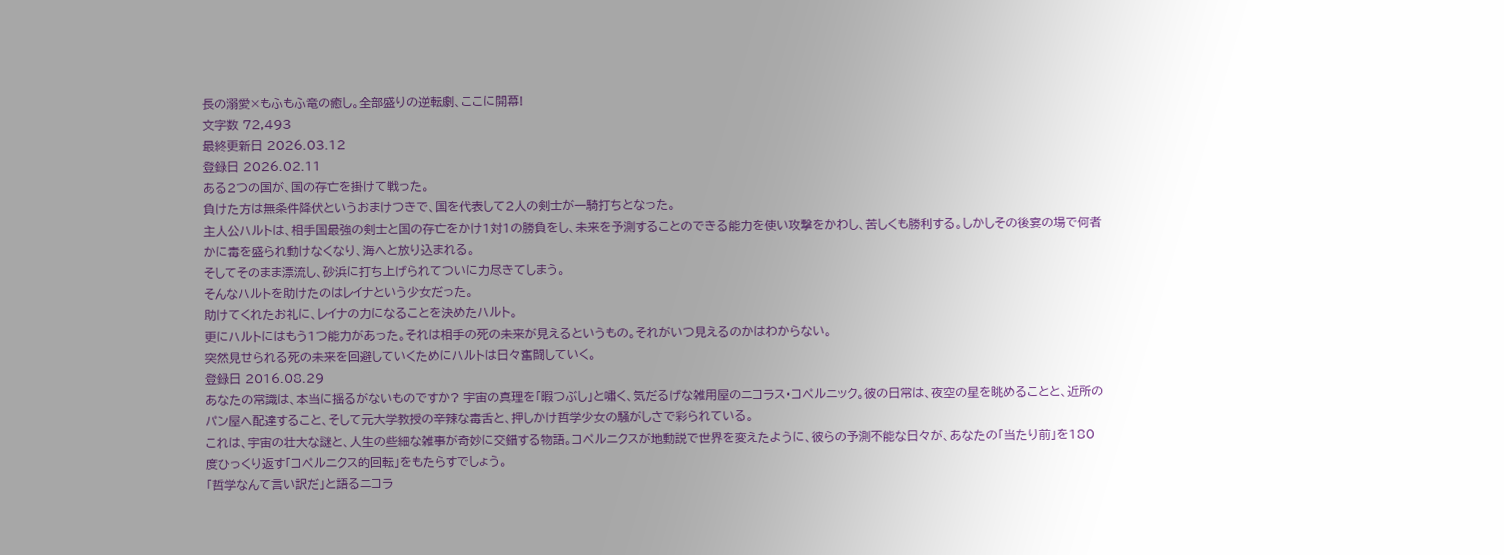長の溺愛×もふもふ竜の癒し。全部盛りの逆転劇、ここに開幕!
文字数 72,493
最終更新日 2026.03.12
登録日 2026.02.11
ある2つの国が、国の存亡を掛けて戦った。
負けた方は無条件降伏というおまけつきで、国を代表して2人の剣士が一騎打ちとなった。
主人公ハルトは、相手国最強の剣士と国の存亡をかけ1対1の勝負をし、未来を予測することのできる能力を使い攻撃をかわし、苦しくも勝利する。しかしその後宴の場で何者かに毒を盛られ動けなくなり、海へと放り込まれる。
そしてそのまま漂流し、砂浜に打ち上げられてついに力尽きてしまう。
そんなハルトを助けたのはレイナという少女だった。
助けてくれたお礼に、レイナの力になることを決めたハルト。
更にハルトにはもう1つ能力があった。それは相手の死の未来が見えるというもの。それがいつ見えるのかはわからない。
突然見せられる死の未来を回避していくためにハルトは日々奮闘していく。
登録日 2016.08.29
あなたの常識は、本当に揺るがないものですか? 宇宙の真理を「暇つぶし」と嘯く、気だるげな雑用屋のニコラス・コペルニック。彼の日常は、夜空の星を眺めることと、近所のパン屋へ配達すること、そして元大学教授の辛辣な毒舌と、押しかけ哲学少女の騒がしさで彩られている。
これは、宇宙の壮大な謎と、人生の些細な雑事が奇妙に交錯する物語。コペルニクスが地動説で世界を変えたように、彼らの予測不能な日々が、あなたの「当たり前」を180度ひっくり返す「コペルニクス的回転」をもたらすでしょう。
「哲学なんて言い訳だ」と語るニコラ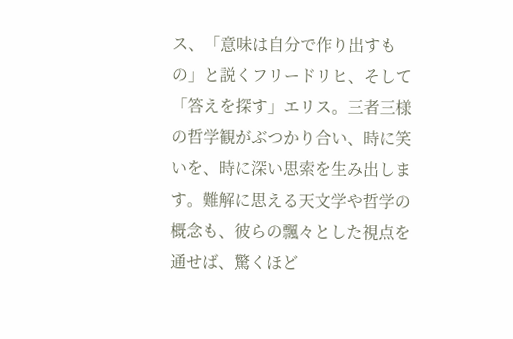ス、「意味は自分で作り出すもの」と説くフリードリヒ、そして「答えを探す」エリス。三者三様の哲学観がぶつかり合い、時に笑いを、時に深い思索を生み出します。難解に思える天文学や哲学の概念も、彼らの飄々とした視点を通せば、驚くほど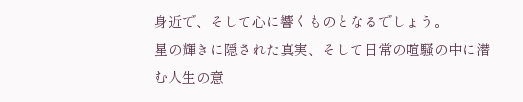身近で、そして心に響くものとなるでしょう。
星の輝きに隠された真実、そして日常の喧騒の中に潜む人生の意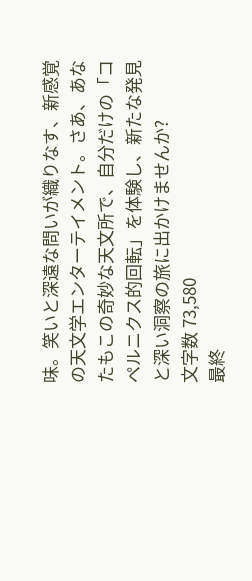味。笑いと深遠な問いが織りなす、新感覚の天文学エンターテイメント。さあ、あなたもこの奇妙な天文所で、自分だけの「コペルニクス的回転」を体験し、新たな発見と深い洞察の旅に出かけませんか?
文字数 73,580
最終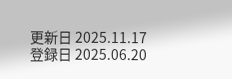更新日 2025.11.17
登録日 2025.06.20